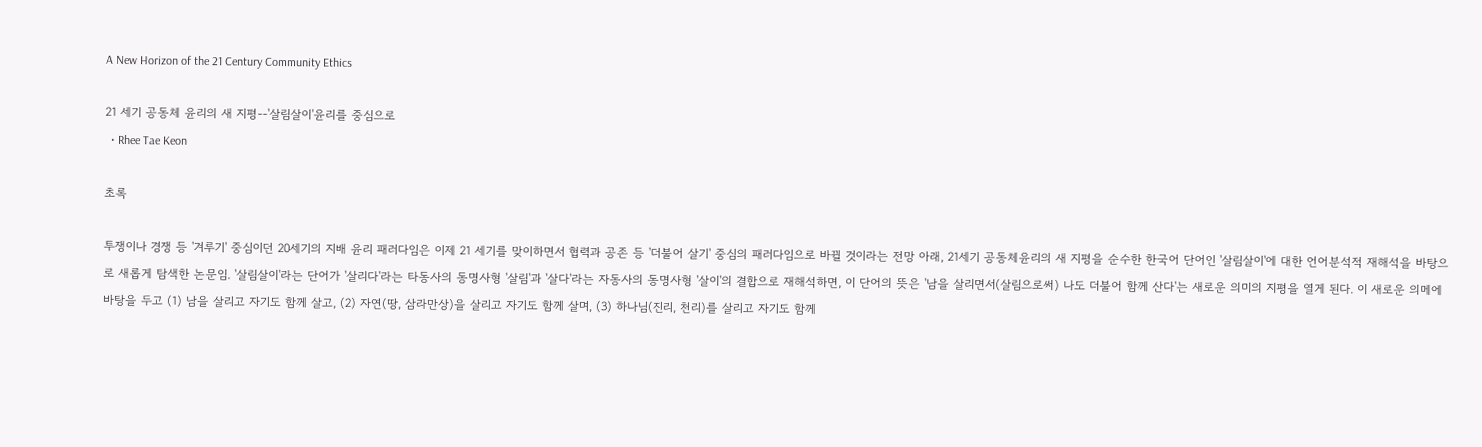A New Horizon of the 21 Century Community Ethics

21 세기 공동체 윤리의 새 지평--'살림살이'윤리를 중심으로
  • Rhee Tae Keon

초록

투쟁이나 경쟁 등 '겨루기' 중심이던 20세기의 지배 윤리 패러다임은 이제 21 세기를 맞이하면서 협력과 공존 등 '더불어 살기' 중심의 패러다임으로 바뀔 것이라는 전망 아래, 21세기 공동체윤리의 새 지평을 순수한 한국어 단어인 '살림살이'에 대한 언어분석적 재해석을 바탕으로 새롭게 탐색한 논문임. '살림살이'라는 단어가 '살리다'라는 타동사의 동명사형 '살림'과 '살다'라는 자동사의 동명사형 '살이'의 결합으로 재해석하면, 이 단어의 뜻은 '남을 살리면서(살림으로써) 나도 더불어 함께 산다'는 새로운 의미의 지평을 열게 된다. 이 새로운 의메에 바탕을 두고 (1) 남을 살리고 자기도 함께 살고, (2) 자연(땅, 삼라만상)을 살리고 자기도 함께 살며, (3) 하나님(진리, 천리)를 살리고 자기도 함께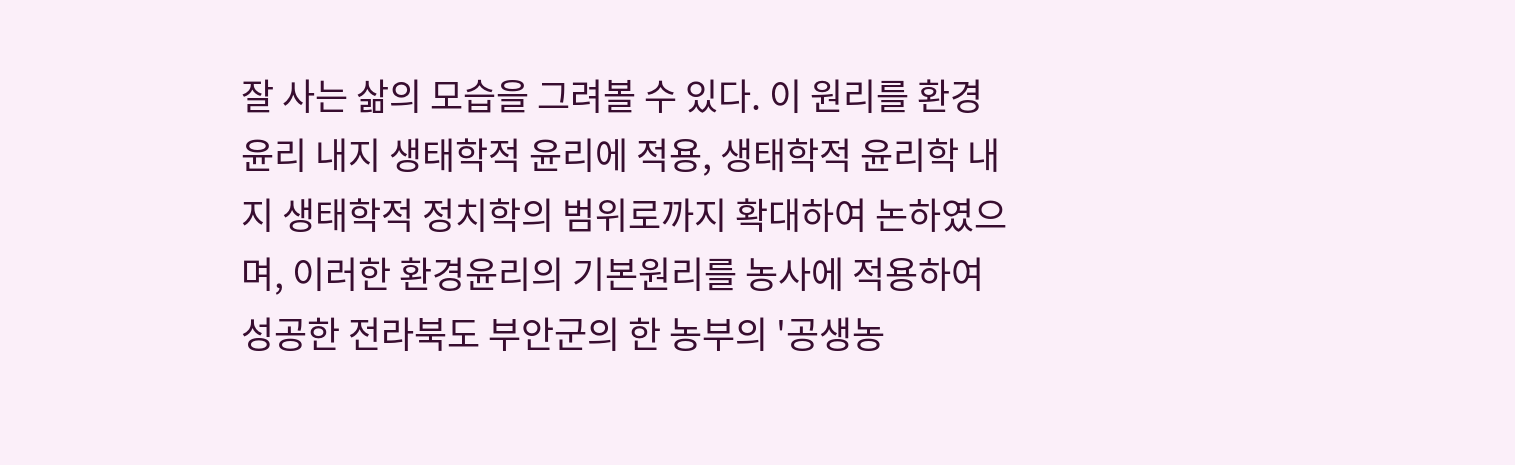잘 사는 삶의 모습을 그려볼 수 있다. 이 원리를 환경윤리 내지 생태학적 윤리에 적용, 생태학적 윤리학 내지 생태학적 정치학의 범위로까지 확대하여 논하였으며, 이러한 환경윤리의 기본원리를 농사에 적용하여 성공한 전라북도 부안군의 한 농부의 '공생농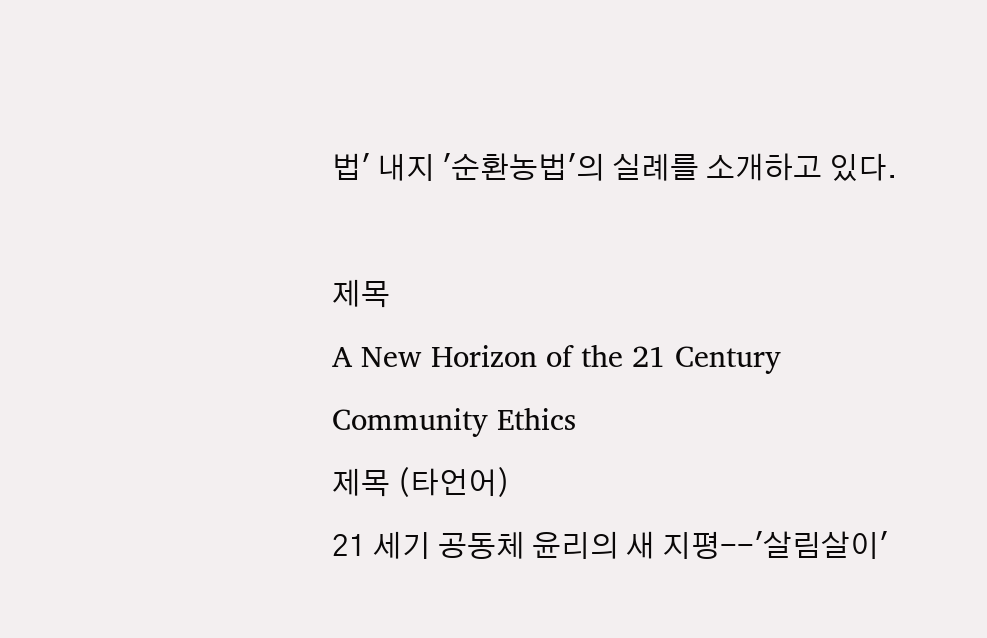법' 내지 '순환농법'의 실례를 소개하고 있다.

제목
A New Horizon of the 21 Century Community Ethics
제목 (타언어)
21 세기 공동체 윤리의 새 지평--'살림살이'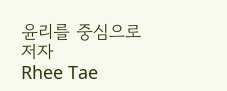윤리를 중심으로
저자
Rhee Tae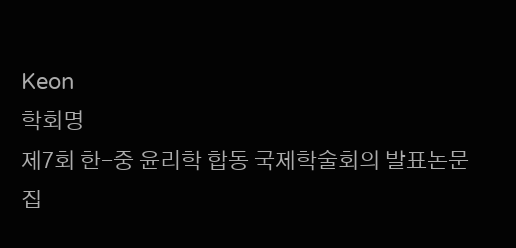Keon
학회명
제7회 한-중 윤리학 합동 국제학술회의 발표논문집